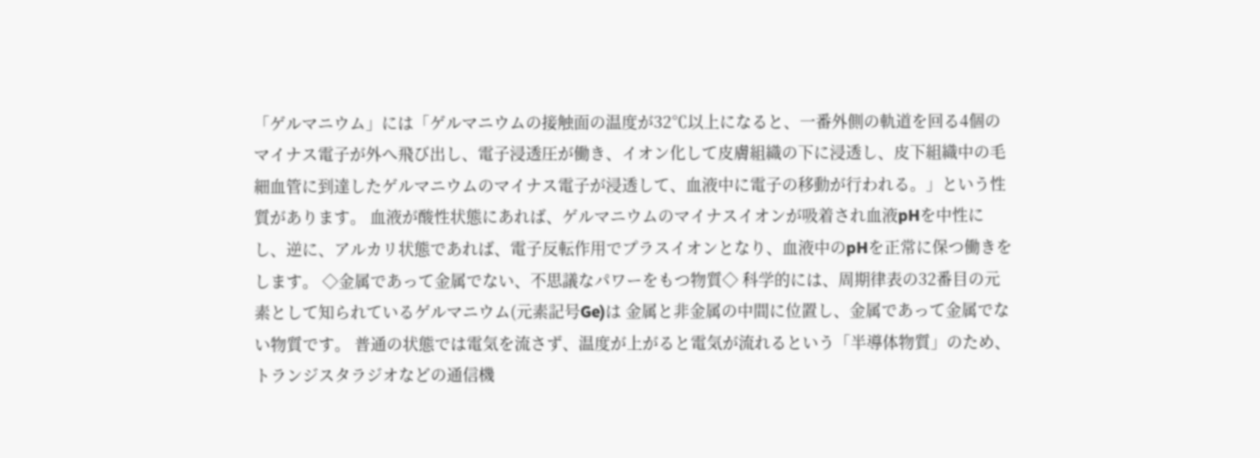「ゲルマニウム」には「ゲルマニウムの接触面の温度が32℃以上になると、一番外側の軌道を回る4個のマイナス電子が外へ飛び出し、電子浸透圧が働き、イオン化して皮膚組織の下に浸透し、皮下組織中の毛細血管に到達したゲルマニウムのマイナス電子が浸透して、血液中に電子の移動が行われる。」という性質があります。 血液が酸性状態にあれば、ゲルマニウムのマイナスイオンが吸着され血液pHを中性にし、逆に、アルカリ状態であれば、電子反転作用でプラスイオンとなり、血液中のpHを正常に保つ働きをします。 ◇金属であって金属でない、不思議なパワーをもつ物質◇ 科学的には、周期律表の32番目の元素として知られているゲルマニウム(元素記号Ge)は 金属と非金属の中間に位置し、金属であって金属でない物質です。 普通の状態では電気を流さず、温度が上がると電気が流れるという「半導体物質」のため、トランジスタラジオなどの通信機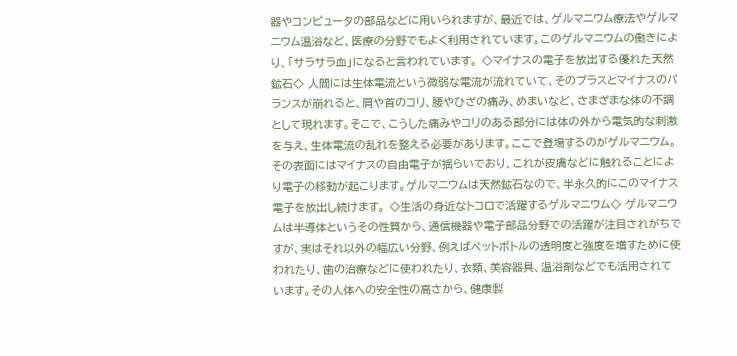器やコンピュータの部品などに用いられますが、最近では、ゲルマニウム療法やゲルマニウム温浴など、医療の分野でもよく利用されています。このゲルマニウムの働きにより、「サラサラ血」になると言われています。 ◇マイナスの電子を放出する優れた天然鉱石◇ 人間には生体電流という微弱な電流が流れていて、そのプラスとマイナスのバランスが崩れると、肩や首のコリ、腰やひざの痛み、めまいなど、さまざまな体の不調として現れます。そこで、こうした痛みやコリのある部分には体の外から電気的な刺激を与え、生体電流の乱れを整える必要があります。ここで登場するのがゲルマニウム。その表面にはマイナスの自由電子が揺らいでおり、これが皮膚などに触れることにより電子の移動が起こります。ゲルマニウムは天然鉱石なので、半永久的にこのマイナス電子を放出し続けます。 ◇生活の身近なトコロで活躍するゲルマニウム◇ ゲルマニウムは半導体というその性質から、通信機器や電子部品分野での活躍が注目されがちですが、実はそれ以外の幅広い分野、例えばペットボトルの透明度と強度を増すために使われたり、歯の治療などに使われたり、衣類、美容器具、温浴剤などでも活用されています。その人体への安全性の高さから、健康製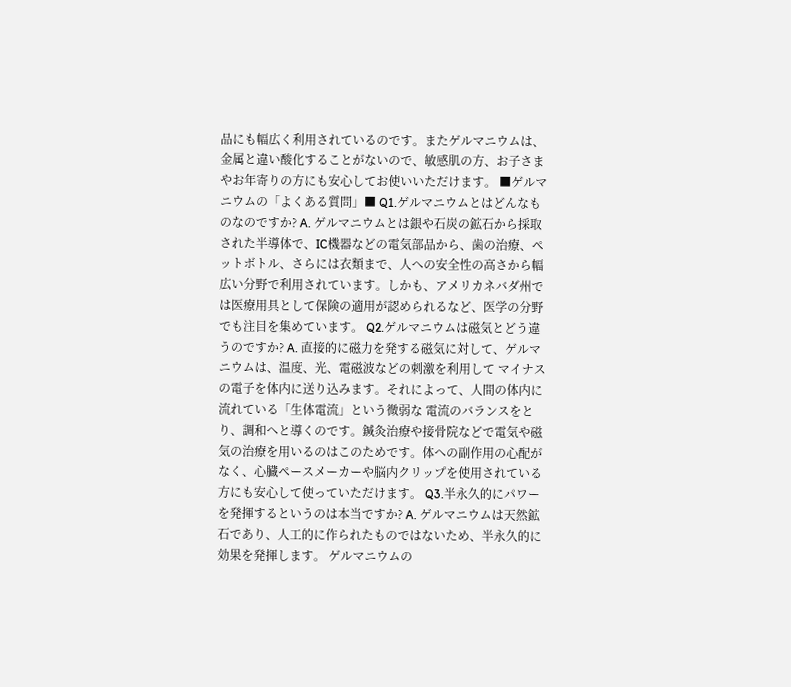品にも幅広く利用されているのです。またゲルマニウムは、金属と違い酸化することがないので、敏感肌の方、お子さまやお年寄りの方にも安心してお使いいただけます。 ■ゲルマニウムの「よくある質問」■ Q1.ゲルマニウムとはどんなものなのですか? A. ゲルマニウムとは銀や石炭の鉱石から採取された半導体で、IC機器などの電気部品から、歯の治療、ペットボトル、さらには衣類まで、人への安全性の高さから幅広い分野で利用されています。しかも、アメリカネバダ州では医療用具として保険の適用が認められるなど、医学の分野でも注目を集めています。 Q2.ゲルマニウムは磁気とどう違うのですか? A. 直接的に磁力を発する磁気に対して、ゲルマニウムは、温度、光、電磁波などの刺激を利用して マイナスの電子を体内に送り込みます。それによって、人間の体内に流れている「生体電流」という微弱な 電流のバランスをとり、調和へと導くのです。鍼灸治療や接骨院などで電気や磁気の治療を用いるのはこのためです。体への副作用の心配がなく、心臓ペースメーカーや脳内クリップを使用されている方にも安心して使っていただけます。 Q3.半永久的にパワーを発揮するというのは本当ですか? A. ゲルマニウムは天然鉱石であり、人工的に作られたものではないため、半永久的に効果を発揮します。 ゲルマニウムの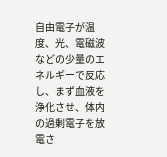自由電子が温度、光、電磁波などの少量のエネルギーで反応し、まず血液を浄化させ、体内の過剰電子を放電さ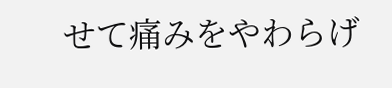せて痛みをやわらげ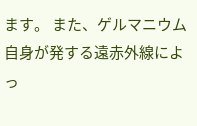ます。 また、ゲルマニウム自身が発する遠赤外線によっ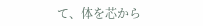て、体を芯から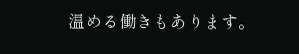温める働きもあります。